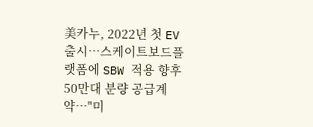美카누, 2022년 첫 EV 출시…스케이트보드플랫폼에 SBW 적용 향후 50만대 분량 공급계약…"미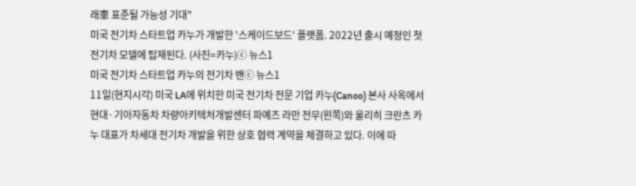래車 표준될 가능성 기대"
미국 전기차 스타트업 카누가 개발한 '스케이드보드' 플랫폼. 2022년 출시 예정인 첫 전기차 모델에 탑재된다. (사진=카누)ⓒ 뉴스1
미국 전기차 스타트업 카누의 전기차 밴ⓒ 뉴스1
11일(현지시각) 미국 LA에 위치한 미국 전기차 전문 기업 카누(Canoo) 본사 사옥에서 현대·기아자동차 차량아키텍처개발센터 파예즈 라만 전무(왼쪽)와 울리히 크란츠 카누 대표가 차세대 전기차 개발을 위한 상호 협력 계약을 체결하고 있다. 이에 따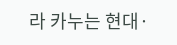라 카누는 현대·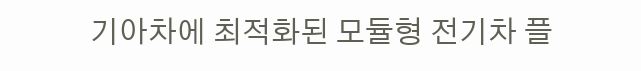기아차에 최적화된 모듈형 전기차 플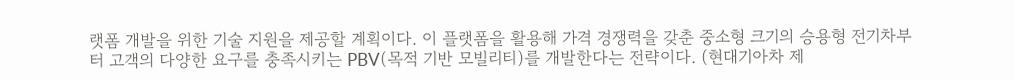랫폼 개발을 위한 기술 지원을 제공할 계획이다. 이 플랫폼을 활용해 가격 경쟁력을 갖춘 중소형 크기의 승용형 전기차부터 고객의 다양한 요구를 충족시키는 PBV(목적 기반 모빌리티)를 개발한다는 전략이다. (현대기아차 제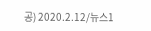공) 2020.2.12/뉴스1